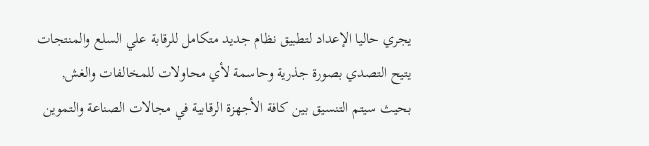يجري حاليا الإعداد لتطبيق نظام جديد متكامل للرقابة علي السلع والمنتجات يتيح التصدي بصورة جذرية وحاسمة لأي محاولات للمخالفات والغش, بحيث سيتم التنسيق بين كافة الأجهزة الرقابية في مجالات الصناعة والتموين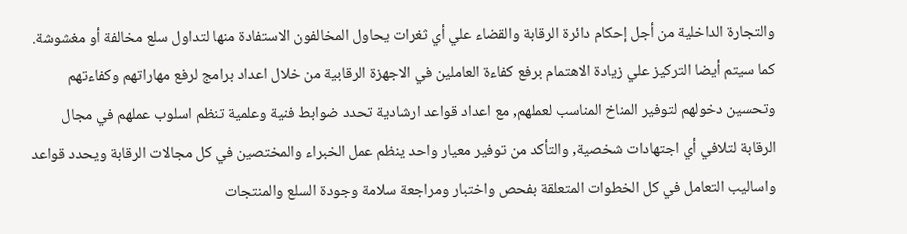والتجارة الداخلية من أجل إحكام دائرة الرقابة والقضاء علي أي ثغرات يحاول المخالفون الاستفادة منها لتداول سلع مخالفة أو مغشوشة.
كما سيتم أيضا التركيز علي زيادة الاهتمام برفع كفاءة العاملين في الاجهزة الرقابية من خلال اعداد برامج لرفع مهاراتهم وكفاءتهم وتحسين دخولهم لتوفير المناخ المناسب لعملهم, مع اعداد قواعد ارشادية تحدد ضوابط فنية وعلمية تنظم اسلوب عملهم في مجال الرقابة لتلافي أي اجتهادات شخصية, والتأكد من توفير معيار واحد ينظم عمل الخبراء والمختصين في كل مجالات الرقابة ويحدد قواعد واساليب التعامل في كل الخطوات المتعلقة بفحص واختبار ومراجعة سلامة وجودة السلع والمنتجات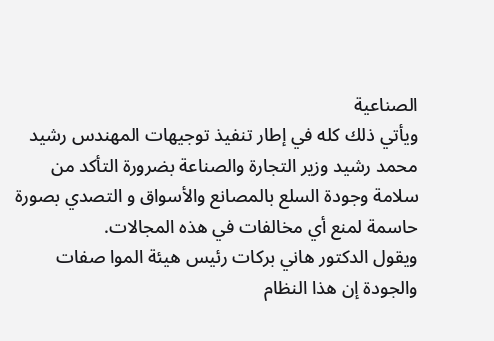الصناعية
ويأتي ذلك كله في إطار تنفيذ توجيهات المهندس رشيد محمد رشيد وزير التجارة والصناعة بضرورة التأكد من سلامة وجودة السلع بالمصانع والأسواق و التصدي بصورة حاسمة لمنع أي مخالفات في هذه المجالات.
ويقول الدكتور هاني بركات رئيس هيئة الموا صفات والجودة إن هذا النظام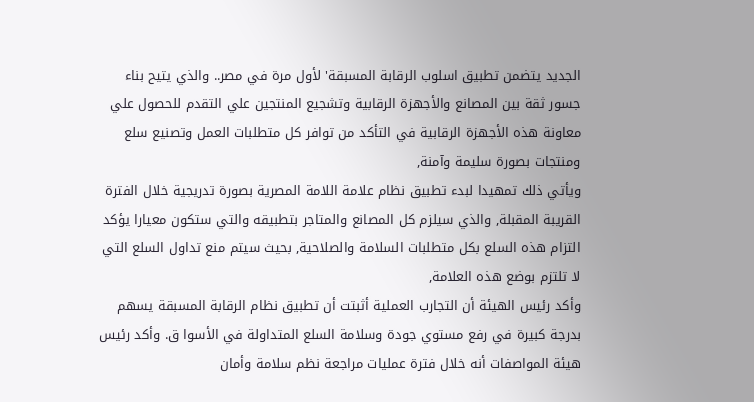الجديد يتضمن تطبيق اسلوب الرقابة المسبقة' لأول مرة في مصر.. والذي يتيح بناء جسور ثقة بين المصانع والأجهزة الرقابية وتشجيع المنتجين علي التقدم للحصول علي معاونة هذه الأجهزة الرقابية في التأكد من توافر كل متطلبات العمل وتصنيع سلع ومنتجات بصورة سليمة وآمنة,
ويأتي ذلك تمهيدا لبدء تطبيق نظام علامة اللامة المصرية بصورة تدريجية خلال الفترة القريبة المقبلة, والذي سيلزم كل المصانع والمتاجر بتطبيقه والتي ستكون معيارا يؤكد التزام هذه السلع بكل متطلبات السلامة والصلاحية, بحيث سيتم منع تداول السلع التي لا تلتزم بوضع هذه العلامة,
وأكد رئيس الهيئة أن التجارب العملية أثبتت أن تطبيق نظام الرقابة المسبقة يسهم بدرجة كبيرة في رفع مستوي جودة وسلامة السلع المتداولة في الأسوا ق. وأكد رئيس هيئة المواصفات أنه خلال فترة عمليات مراجعة نظم سلامة وأمان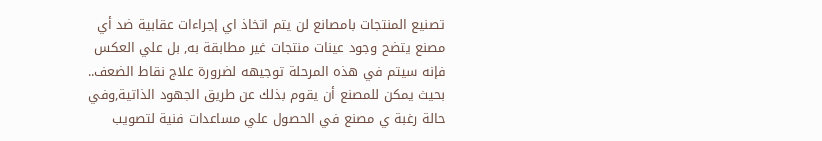تصنيع المنتجات بامصانع لن يتم اتخاذ اي إجراءات عقابية ضد أي مصنع يتضح وجود عينات منتجات غير مطابقة به, بل علي العكس فإنه سيتم في هذه المرحلة توجيهه لضرورة علاج نقاط الضعف..
بحيث يمكن للمصنع أن يقوم بذلك عن طريق الجهود الذاتية,وفي حالة رغبة ي مصنع في الحصول علي مساعدات فنية لتصويب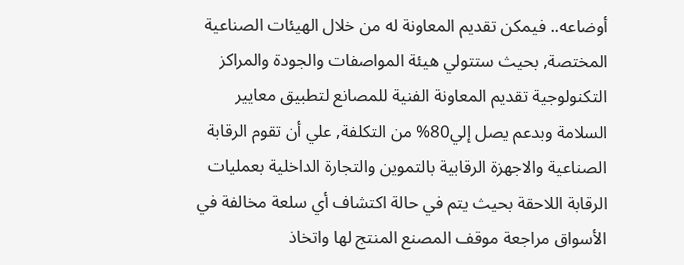أوضاعه.. فيمكن تقديم المعاونة له من خلال الهيئات الصناعية المختصة, بحيث ستتولي هيئة المواصفات والجودة والمراكز التكنولوجية تقديم المعاونة الفنية للمصانع لتطبيق معايير السلامة وبدعم يصل إلي80% من التكلفة, علي أن تقوم الرقابة الصناعية والاجهزة الرقابية بالتموين والتجارة الداخلية بعمليات الرقابة اللاحقة بحيث يتم في حالة اكتشاف أي سلعة مخالفة في الأسواق مراجعة موقف المصنع المنتج لها واتخاذ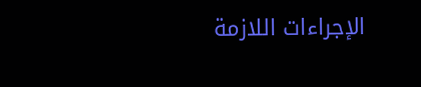الإجراءات اللازمة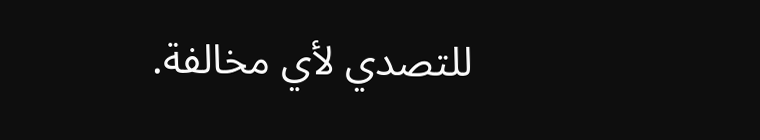للتصدي لأي مخالفة.